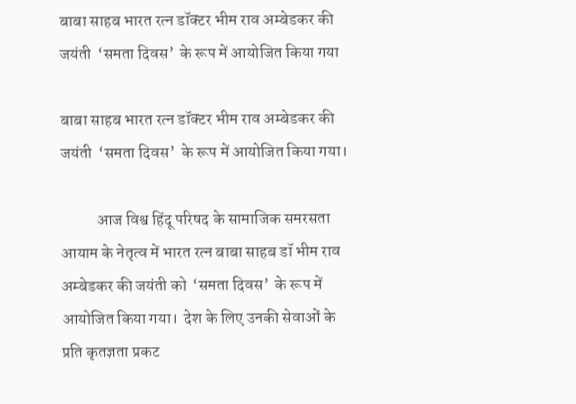बाबा साहब भारत रत्न डॉक्टर भीम राव अम्बेडकर की जयंती  ‘समता दिवस’  के रूप में आयोजित किया गया

बाबा साहब भारत रत्न डॉक्टर भीम राव अम्बेडकर की जयंती  ‘समता दिवस’  के रूप में आयोजित किया गया।

           आज विश्व हिंदू परिषद के सामाजिक समरसता आयाम के नेतृत्व में भारत रत्न बाबा साहब डॉ भीम राव अम्बेडकर की जयंती को  ‘समता दिवस’  के रूप में आयोजित किया गया।  देश के लिए उनकी सेवाओं के प्रति कृतज्ञता प्रकट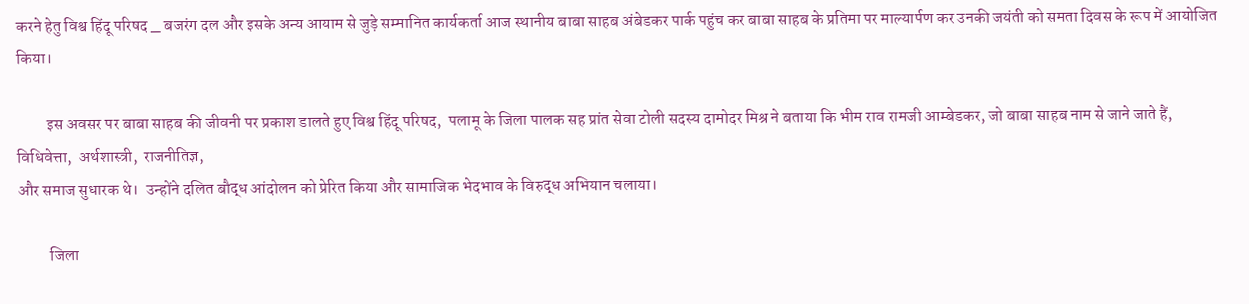करने हेतु विश्व हिंदू परिषद _ बजरंग दल और इसके अन्य आयाम से जुड़े सम्मानित कार्यकर्ता आज स्थानीय बाबा साहब अंबेडकर पार्क पहुंच कर बाबा साहब के प्रतिमा पर माल्यार्पण कर उनकी जयंती को समता दिवस के रूप में आयोजित किया।

         इस अवसर पर बाबा साहब की जीवनी पर प्रकाश डालते हुए विश्व हिंदू परिषद,  पलामू के जिला पालक सह प्रांत सेवा टोली सदस्य दामोदर मिश्र ने बताया कि भीम राव रामजी आम्बेडकर, जो बाबा साहब नाम से जाने जाते हैं,  विधिवेत्ता,  अर्थशास्त्री,  राजनीतिज्ञ,
और समाज सुधारक थे।  उन्होंने दलित बौद्ध आंदोलन को प्रेरित किया और सामाजिक भेदभाव के विरुद्ध अभियान चलाया।

          जिला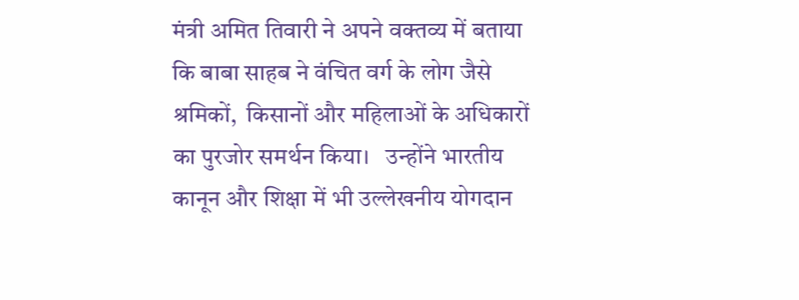मंत्री अमित तिवारी ने अपने वक्तव्य में बताया कि बाबा साहब ने वंचित वर्ग के लोग जैसे श्रमिकों,  किसानों और महिलाओं के अधिकारों का पुरजोर समर्थन किया।   उन्होंने भारतीय कानून और शिक्षा में भी उल्लेखनीय योगदान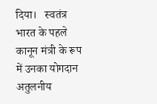दिया।   स्वतंत्र भारत के पहले कानून मंत्री के रूप में उनका योगदान अतुलनीय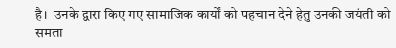है।  उनके द्वारा किए गए सामाजिक कार्यों को पहचान देने हेतु उनकी जयंती को समता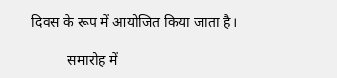दिवस के रूप में आयोजित किया जाता है।

          समारोह में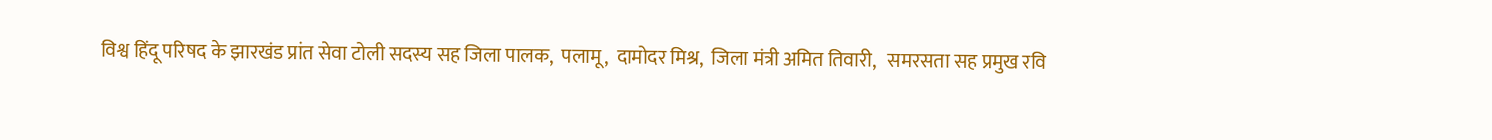विश्व हिंदू परिषद के झारखंड प्रांत सेवा टोली सदस्य सह जिला पालक,  पलामू,  दामोदर मिश्र,  जिला मंत्री अमित तिवारी,   समरसता सह प्रमुख रवि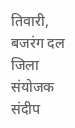तिवारी,  बजरंग दल जिला संयोजक संदीप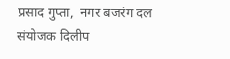प्रसाद गुप्ता,  नगर बजरंग दल संयोजक दिलीप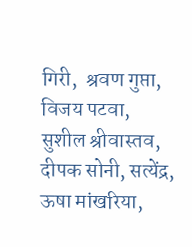गिरी,  श्रवण गुप्ता,   विजय पटवा,   सुशील श्रीवास्तव,  दीपक सोनी, सत्येंद्र,  ऊषा मांखरिया,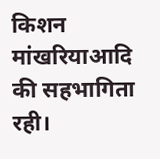किशन मांखरियाआदि की सहभागिता रही।